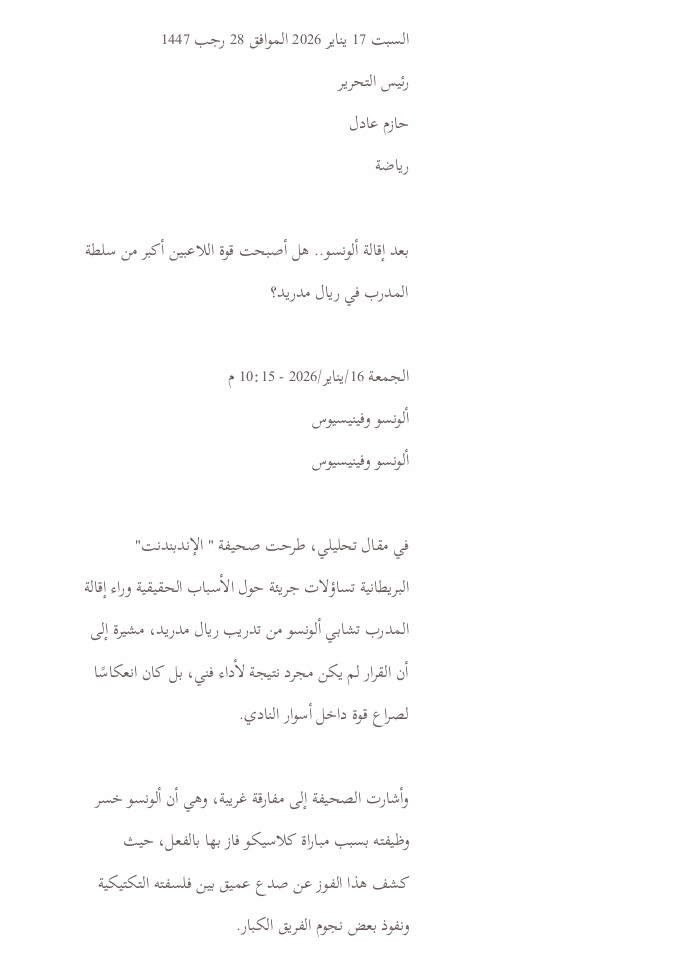السبت 17 يناير 2026 الموافق 28 رجب 1447
رئيس التحرير
حازم عادل
رياضة

بعد إقالة ألونسو.. هل أصبحت قوة اللاعبين أكبر من سلطة المدرب في ريال مدريد؟

الجمعة 16/يناير/2026 - 10:15 م
ألونسو وفينيسيوس
ألونسو وفينيسيوس

في مقال تحليلي، طرحت صحيفة "الإندبندنت" البريطانية تساؤلات جريئة حول الأسباب الحقيقية وراء إقالة المدرب تشابي ألونسو من تدريب ريال مدريد، مشيرة إلى أن القرار لم يكن مجرد نتيجة لأداء فني، بل كان انعكاسًا لصراع قوة داخل أسوار النادي.

وأشارت الصحيفة إلى مفارقة غريبة، وهي أن ألونسو خسر وظيفته بسبب مباراة كلاسيكو فاز بها بالفعل، حيث كشف هذا الفوز عن صدع عميق بين فلسفته التكتيكية ونفوذ بعض نجوم الفريق الكبار.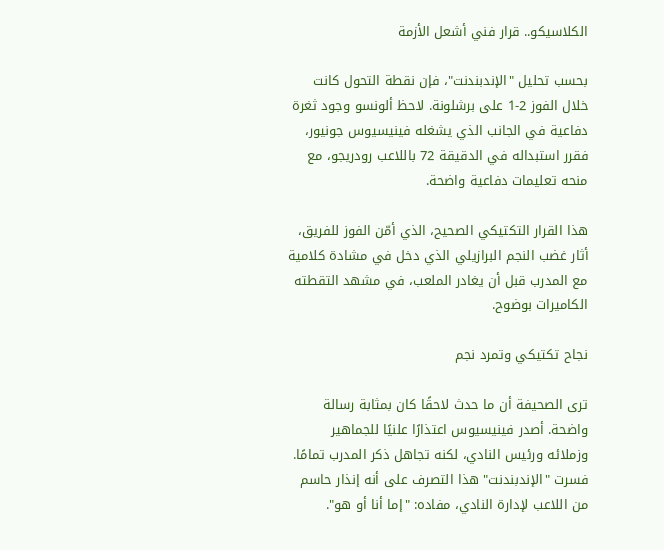الكلاسيكو.. قرار فني أشعل الأزمة

بحسب تحليل "الإندبندنت"، فإن نقطة التحول كانت خلال الفوز 2-1 على برشلونة. لاحظ ألونسو وجود ثغرة دفاعية في الجانب الذي يشغله فينيسيوس جونيور، فقرر استبداله في الدقيقة 72 باللاعب رودريجو، مع منحه تعليمات دفاعية واضحة.

هذا القرار التكتيكي الصحيح، الذي أمّن الفوز للفريق، أثار غضب النجم البرازيلي الذي دخل في مشادة كلامية مع المدرب قبل أن يغادر الملعب، في مشهد التقطته الكاميرات بوضوح.

نجاح تكتيكي وتمرد نجم

ترى الصحيفة أن ما حدث لاحقًا كان بمثابة رسالة واضحة. أصدر فينيسيوس اعتذارًا علنيًا للجماهير وزملائه ورئيس النادي، لكنه تجاهل ذكر المدرب تمامًا. فسرت "الإندبندنت" هذا التصرف على أنه إنذار حاسم من اللاعب لإدارة النادي، مفاده: "إما أنا أو هو".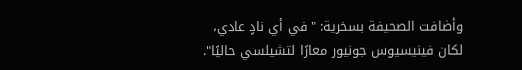وأضافت الصحيفة بسخرية: "في أي نادٍ عادي، لكان فينيسيوس جونيور معارًا لتشيلسي حاليًا".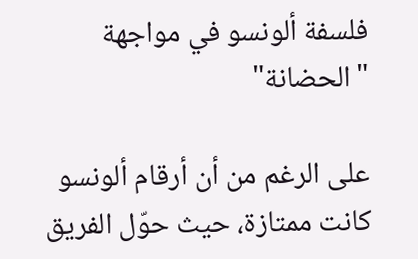فلسفة ألونسو في مواجهة "الحضانة"

على الرغم من أن أرقام ألونسو كانت ممتازة، حيث حوّل الفريق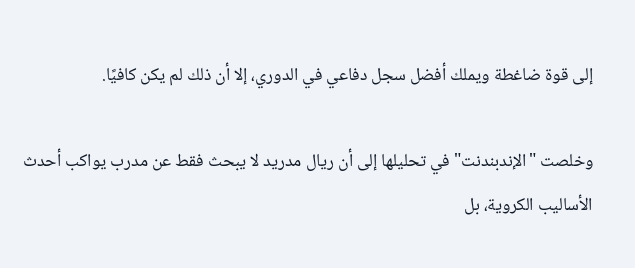إلى قوة ضاغطة ويملك أفضل سجل دفاعي في الدوري، إلا أن ذلك لم يكن كافيًا.

وخلصت "الإندبندنت" في تحليلها إلى أن ريال مدريد لا يبحث فقط عن مدرب يواكب أحدث الأساليب الكروية، بل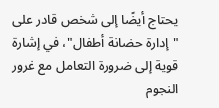يحتاج أيضًا إلى شخص قادر على "إدارة حضانة أطفال"، في إشارة قوية إلى ضرورة التعامل مع غرور النجوم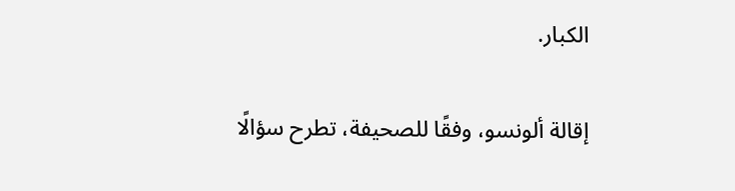الكبار.

إقالة ألونسو، وفقًا للصحيفة، تطرح سؤالًا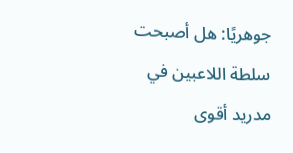جوهريًا: هل أصبحت سلطة اللاعبين في مدريد أقوى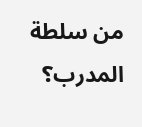من سلطة المدرب؟